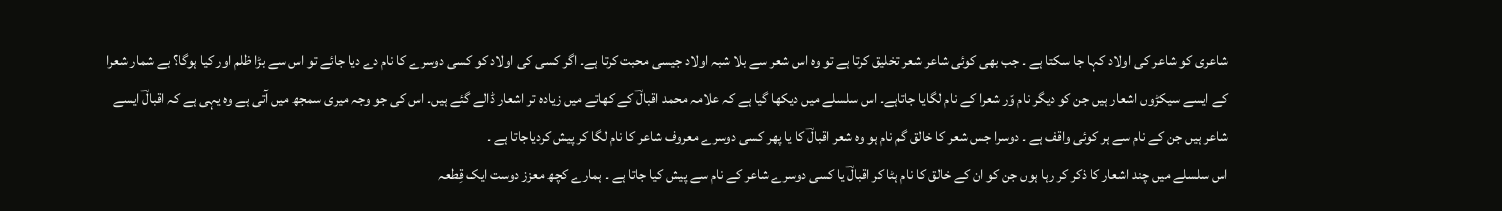شاعری کو شاعر کی اولاد کہا جا سکتا ہے ۔ جب بھی کوئی شاعر شعر تخلیق کرتا ہے تو وہ اس شعر سے بلا شبہ اولاد جیسی محبت کرتا ہے۔ اگر کسی کی اولاد کو کسی دوسرے کا نام دے دیا جائے تو اس سے بڑا ظلم اور کیا ہوگا؟ بے شمار شعرا کے ایسے سیکڑوں اشعار ہیں جن کو دیگر نام وّر شعرا کے نام لگایا جاتاہے۔ اس سلسلے میں دیکھا گیا ہے کہ علامہ محمد اقبالؔ کے کھاتے میں زیادہ تر اشعار ڈالے گئے ہیں۔ اس کی جو وجہ میری سمجھ میں آتی ہے وہ یہی ہے کہ اقبالؔ ایسے شاعر ہیں جن کے نام سے ہر کوئی واقف ہے ۔ دوسرا جس شعر کا خالق گم نام ہو وہ شعر اقبالؔ کا یا پھر کسی دوسرے معروف شاعر کا نام لگا کر پیش کردیاجاتا ہے ۔
اس سلسلے میں چند اشعار کا ذکر کر رہا ہوں جن کو ان کے خالق کا نام ہٹا کر اقبالؔ یا کسی دوسرے شاعر کے نام سے پیش کیا جاتا ہے ۔ ہمارے کچھ معزز دوست ایک قِطعہ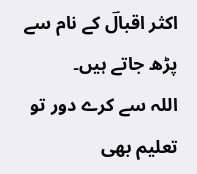اکثر اقبالؔ کے نام سے پڑھ جاتے ہیں۔
اللہ سے کرے دور تو تعلیم بھی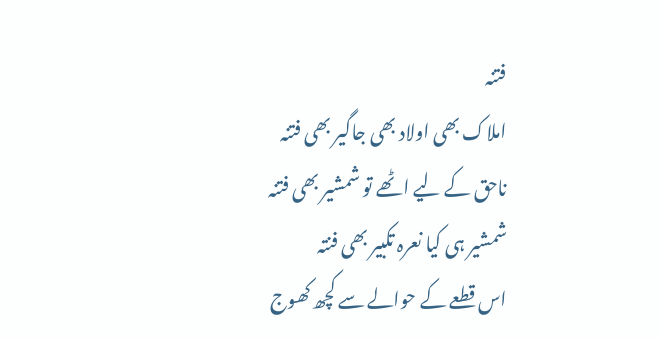فتنہ
املاک بھی اولاد بھی جاگیر بھی فتنہ
ناحق کے لیے اٹھے تو شمشیر بھی فتنہ
شمشیر ہی کیا نعرہ تکبیر بھی فنتہ
اس قطعے کے حوالے سے کچھ کھوج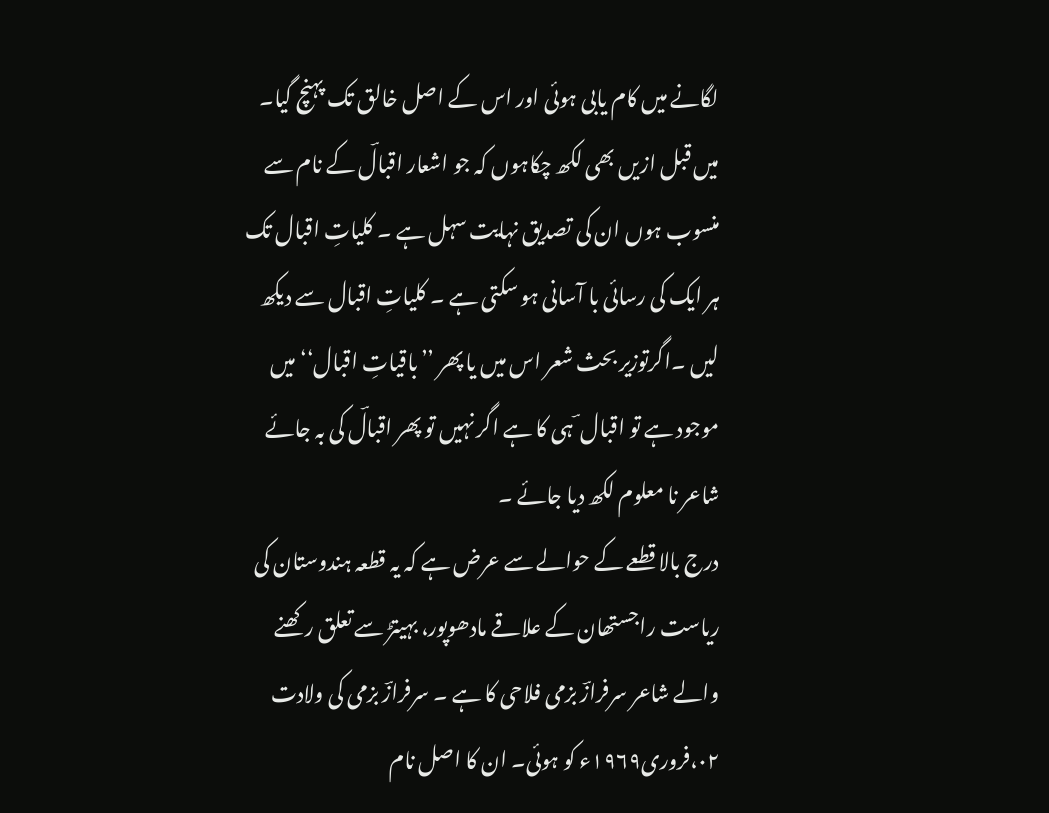لگانے میں کام یابی ہوئی اور اس کے اصل خالق تک پہنچ گیا۔ میں قبل ازیں بھی لکھ چکاہوں کہ جو اشعار اقبالؔ کے نام سے منسوب ہوں ان کی تصدیق نہایت سہل ہے ۔ کلیاتِ اقبال تک ہر ایک کی رسائی با آسانی ہو سکتی ہے ۔ کلیاتِ اقبال سے دیکھ لیں ۔اگرتوزیر بحث شعر اس میں یا پھر ’’باقیاتِ اقبال‘‘ میں موجود ہے تو اقبال ؔ ہی کا ہے اگر نہیں تو پھر اقبالؔ کی بہ جائے شاعر نا معلوم لکھ دیا جائے ۔
درج بالا قطعے کے حوالے سے عرض ہے کہ یہ قطعہ ہندوستان کی ریاست راجستھان کے علاقے مادھوپور، بہیتڑ سے تعلق رکھنے والے شاعر سرفرازؔ بزمی فلاحی کا ہے ۔ سرفرازؔ بزمی کی ولادت ۰۲،فروری۱۹۶۹ء کو ہوئی۔ ان کا اصل نام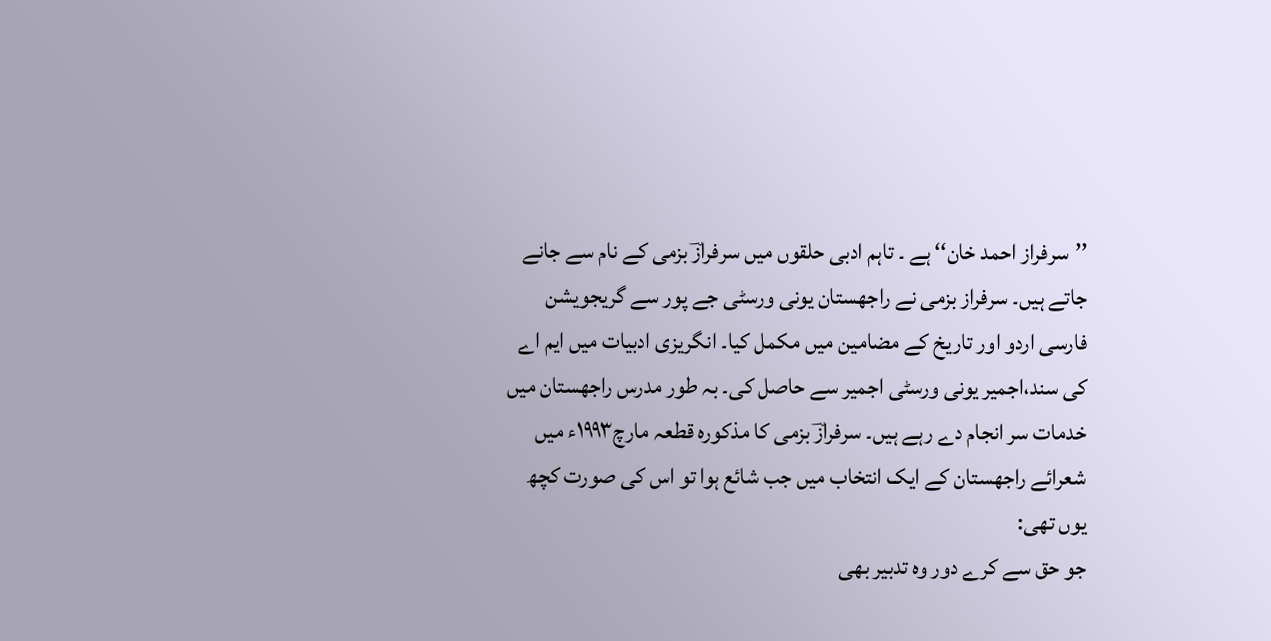’’سرفراز احمد خان‘‘ ہے ۔ تاہم ادبی حلقوں میں سرفرازؔ بزمی کے نام سے جانے جاتے ہیں۔ سرفراز بزمی نے راجھستان یونی ورسٹی جے پور سے گریجویشن فارسی اردو اور تاریخ کے مضامین میں مکمل کیا۔ انگریزی ادبیات میں ایم اے کی سند،اجمیر یونی ورسٹی اجمیر سے حاصل کی۔ بہ طور مدرس راجھستان میں خدمات سر انجام دے رہے ہیں۔ سرفرازؔ بزمی کا مذکورہ قطعہ مارچ۱۹۹۳ء میں شعرائے راجھستان کے ایک انتخاب میں جب شائع ہوا تو اس کی صورت کچھ یوں تھی:
جو حق سے کرے دور وہ تدبیر بھی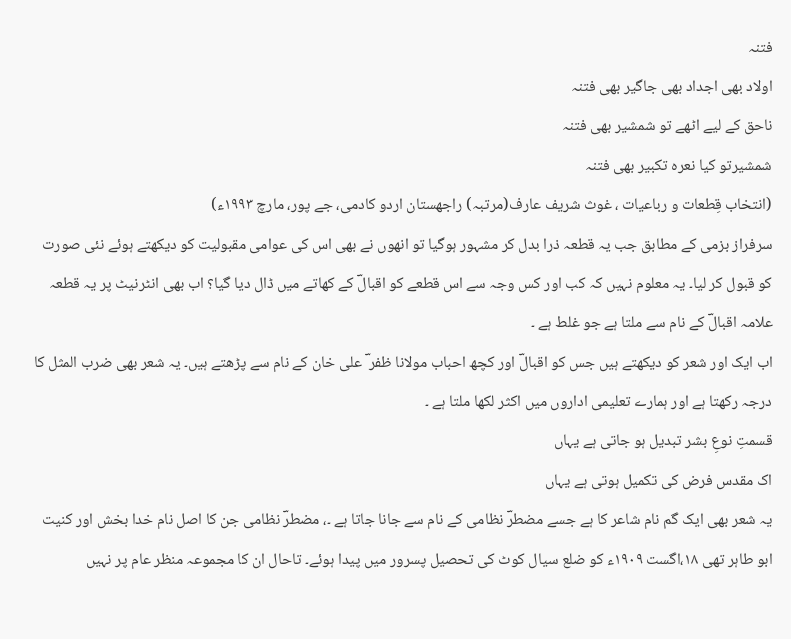فتنہ
اولاد بھی اجداد بھی جاگیر بھی فتنہ
ناحق کے لیے اٹھے تو شمشیر بھی فتنہ
شمشیرتو کیا نعرہ تکبیر بھی فتنہ
(انتخاب قِطعات و رباعیات ، غوث شریف عارف(مرتبہ) راجھستان اردو کادمی، جے پور، مارچ ۱۹۹۳ء)
سرفراز بزمی کے مطابق جب یہ قطعہ ذرا بدل کر مشہور ہوگیا تو انھوں نے بھی اس کی عوامی مقبولیت کو دیکھتے ہوئے نئی صورت کو قبول کر لیا۔ یہ معلوم نہیں کہ کب اور کس وجہ سے اس قطعے کو اقبالؔ کے کھاتے میں ڈال دیا گیا؟ اب بھی انٹرنیٹ پر یہ قطعہ علامہ اقبالؔ کے نام سے ملتا ہے جو غلط ہے ۔
اب ایک اور شعر کو دیکھتے ہیں جس کو اقبالؔ اور کچھ احباب مولانا ظفر ؔ علی خان کے نام سے پڑھتے ہیں۔ یہ شعر بھی ضرب المثل کا درجہ رکھتا ہے اور ہمارے تعلیمی اداروں میں اکثر لکھا ملتا ہے ۔
قسمتِ نوعِ بشر تبدیل ہو جاتی ہے یہاں
اک مقدس فرض کی تکمیل ہوتی ہے یہاں
یہ شعر بھی ایک گم نام شاعر کا ہے جسے مضطرؔ نظامی کے نام سے جانا جاتا ہے ۔، مضطرؔ نظامی جن کا اصل نام خدا بخش اور کنیت ابو طاہر تھی ۱۸،اگست ۱۹۰۹ء کو ضلع سیال کوٹ کی تحصیل پسرور میں پیدا ہوئے۔ تاحال ان کا مجموعہ منظر عام پر نہیں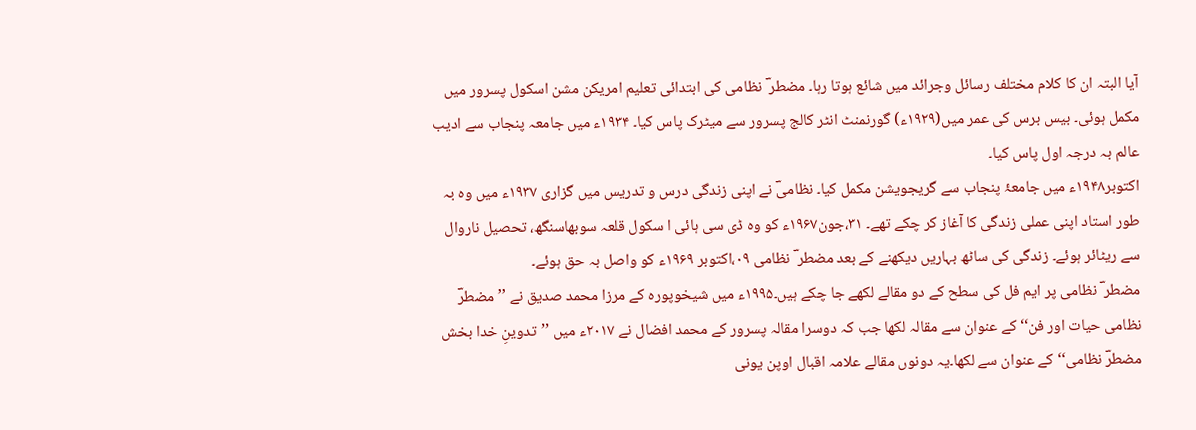آیا البتہ ان کا کلام مختلف رسائل وجرائد میں شائع ہوتا رہا۔ مضطر ؔ نظامی کی ابتدائی تعلیم امریکن مشن اسکول پسرور میں مکمل ہوئی۔ بیس برس کی عمر میں(۱۹۲۹ء) گورنمنٹ انٹر کالج پسرور سے میٹرک پاس کیا۔ ۱۹۳۴ء میں جامعہ پنجاب سے ادیب عالم بہ درجہ اول پاس کیا۔
اکتوبر۱۹۴۸ء میں جامعۂ پنجاب سے گریجویشن مکمل کیا۔ نظامیؔ نے اپنی زندگی درس و تدریس میں گزاری ۱۹۳۷ء میں وہ بہ طور استاد اپنی عملی زندگی کا آغاز کر چکے تھے۔ ۳۱،جون۱۹۶۷ء کو وہ ڈی سی ہائی ا سکول قلعہ سوبھاسنگھ، تحصیل ناروال سے ریٹائر ہوئے۔ زندگی کی ساٹھ بہاریں دیکھنے کے بعد مضطر ؔ نظامی ۰۹،اکتوبر ۱۹۶۹ء کو واصل بہ حق ہوئے۔
مضطر ؔ نظامی پر ایم فل کی سطح کے دو مقالے لکھے جا چکے ہیں۔۱۹۹۵ء میں شیخوپورہ کے مرزا محمد صدیق نے ’’مضطرؔ نظامی حیات اور فن‘‘ کے عنوان سے مقالہ لکھا جب کہ دوسرا مقالہ پسرور کے محمد افضال نے ۲۰۱۷ء میں ’’تدوینِ خدا بخش مضطرؔ نظامی‘‘ کے عنوان سے لکھا۔یہ دونوں مقالے علامہ اقبال اوپن یونی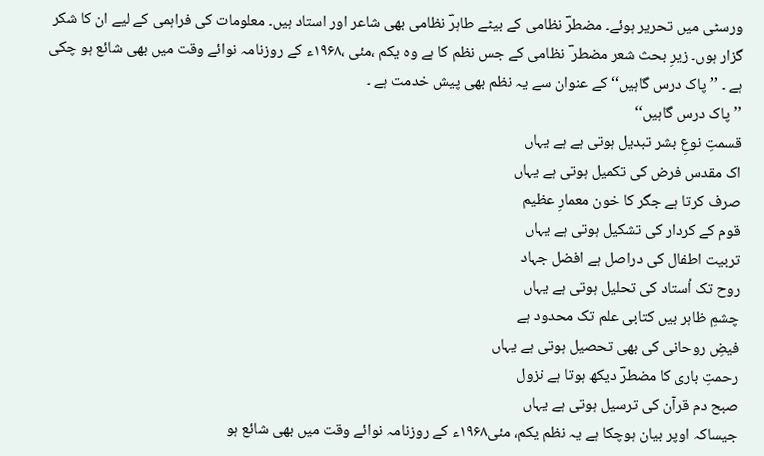ورسٹی میں تحریر ہوئے۔ مضطرؔ نظامی کے بیٹے طاہرؔ نظامی بھی شاعر اور استاد ہیں۔ معلومات کی فراہمی کے لیے ان کا شکر گزار ہوں۔ زیرِ بحث شعر مضطر ؔ نظامی کے جس نظم کا ہے وہ یکم ،مئی ،۱۹۶۸ء کے روزنامہ نوائے وقت میں بھی شائع ہو چکی ہے ۔ ’’پاک درس گاہیں‘‘ کے عنوان سے یہ نظم بھی پیش خدمت ہے ۔
’’پاک درس گاہیں‘‘
قسمتِ نوعِ بشر تبدیل ہوتی ہے ہے یہاں
اک مقدس فرض کی تکمیل ہوتی ہے یہاں
صرف کرتا ہے جگر کا خون معمارِ عظیم
قوم کے کردار کی تشکیل ہوتی ہے یہاں
تربیت اطفال کی دراصل ہے افضل جہاد
روح تک اُستاد کی تحلیل ہوتی ہے یہاں
چشمِ ظاہر بیں کتابی علم تک محدود ہے
فیضِ روحانی کی بھی تحصیل ہوتی ہے یہاں
رحمتِ باری کا مضطرؔ دیکھ ہوتا ہے نزول
صبح دم قرآن کی ترسیل ہوتی ہے یہاں
جیساکہ اوپر بیان ہوچکا ہے یہ نظم یکم، مئی۱۹۶۸ء کے روزنامہ نوائے وقت میں بھی شائع ہو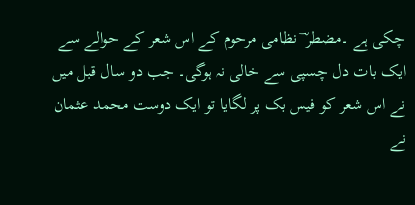چکی ہے ۔مضطر ؔ نظامی مرحوم کے اس شعر کے حوالے سے ایک بات دل چسپی سے خالی نہ ہوگی۔ جب دو سال قبل میں نے اس شعر کو فیس بک پر لگایا تو ایک دوست محمد عثمان نے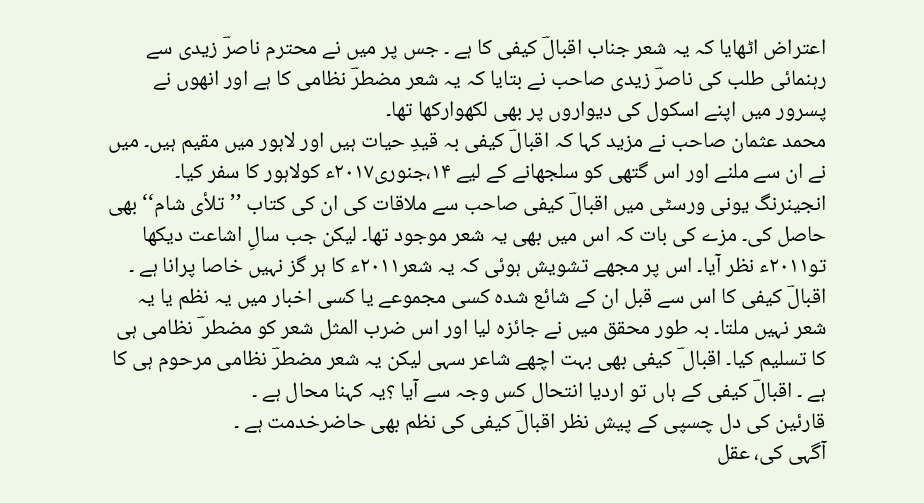اعتراض اٹھایا کہ یہ شعر جناب اقبالؔ کیفی کا ہے ۔ جس پر میں نے محترم ناصرؔ زیدی سے رہنمائی طلب کی ناصرؔ زیدی صاحب نے بتایا کہ یہ شعر مضطرؔ نظامی کا ہے اور انھوں نے پسرور میں اپنے اسکول کی دیواروں پر بھی لکھوارکھا تھا۔
محمد عثمان صاحب نے مزید کہا کہ اقبالؔ کیفی بہ قیدِ حیات ہیں اور لاہور میں مقیم ہیں۔ میں نے ان سے ملنے اور اس گتھی کو سلجھانے کے لیے ۱۴،جنوری۲۰۱۷ء کولاہور کا سفر کیا۔ انجینرنگ یونی ورسٹی میں اقبالؔ کیفی صاحب سے ملاقات کی ان کی کتاب ’’تلأی شام‘‘ بھی حاصل کی۔ مزے کی بات کہ اس میں بھی یہ شعر موجود تھا۔ لیکن جب سالِ اشاعت دیکھا تو۲۰۱۱ء نظر آیا۔ اس پر مجھے تشویش ہوئی کہ یہ شعر۲۰۱۱ء کا ہر گز نہیں خاصا پرانا ہے ۔ اقبالؔ کیفی کا اس سے قبل ان کے شائع شدہ کسی مجموعے یا کسی اخبار میں یہ نظم یا یہ شعر نہیں ملتا۔ بہ طور محقق میں نے جائزہ لیا اور اس ضرب المثل شعر کو مضطر ؔ نظامی ہی کا تسلیم کیا۔ اقبال ؔ کیفی بھی بہت اچھے شاعر سہی لیکن یہ شعر مضطرؔ نظامی مرحوم ہی کا ہے ۔ اقبالؔ کیفی کے ہاں تو اردیا انتحال کس وجہ سے آیا ؟یہ کہنا محال ہے ۔
قارئین کی دل چسپی کے پیش نظر اقبالؔ کیفی کی نظم بھی حاضرخدمت ہے ۔
آگہی کی، عقل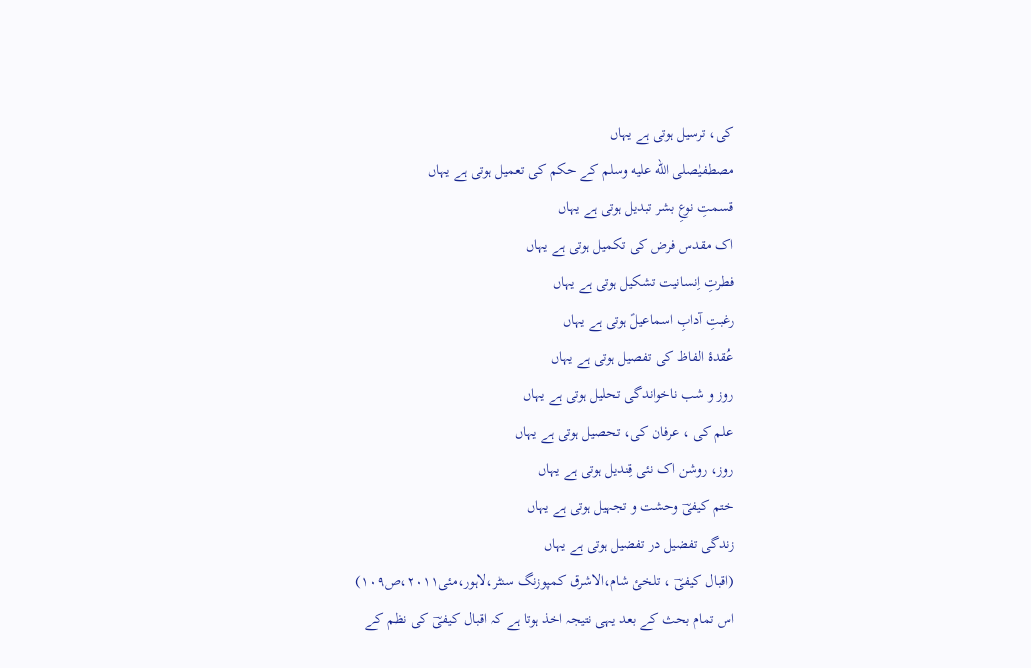کی، ترسیل ہوتی ہے یہاں
مصطفیٰصلى الله عليه وسلم کے حکم کی تعمیل ہوتی ہے یہاں
قسمتِ نوعِ بشر تبدیل ہوتی ہے یہاں
اک مقدس فرض کی تکمیل ہوتی ہے یہاں
فطرتِ اِنسانیت تشکیل ہوتی ہے یہاں
رغبتِ آدابِ اسماعیلؑ ہوتی ہے یہاں
عُقدۂ الفاظ کی تفصیل ہوتی ہے یہاں
روز و شب ناخواندگی تحلیل ہوتی ہے یہاں
علم کی ، عرفان کی، تحصیل ہوتی ہے یہاں
روز، روشن اک نئی قِندیل ہوتی ہے یہاں
ختم کیفیؔ وحشت و تجہیل ہوتی ہے یہاں
زندگی تفضیل در تفضیل ہوتی ہے یہاں
(اقبال کیفیؔ ، تلخئ شام،الاشرق کمپوزنگ سنٹر،لاہور،مئی۲۰۱۱،ص۱۰۹)
اس تمام بحث کے بعد یہی نتیجہ اخذ ہوتا ہے کہ اقبال کیفیؔ کی نظم کے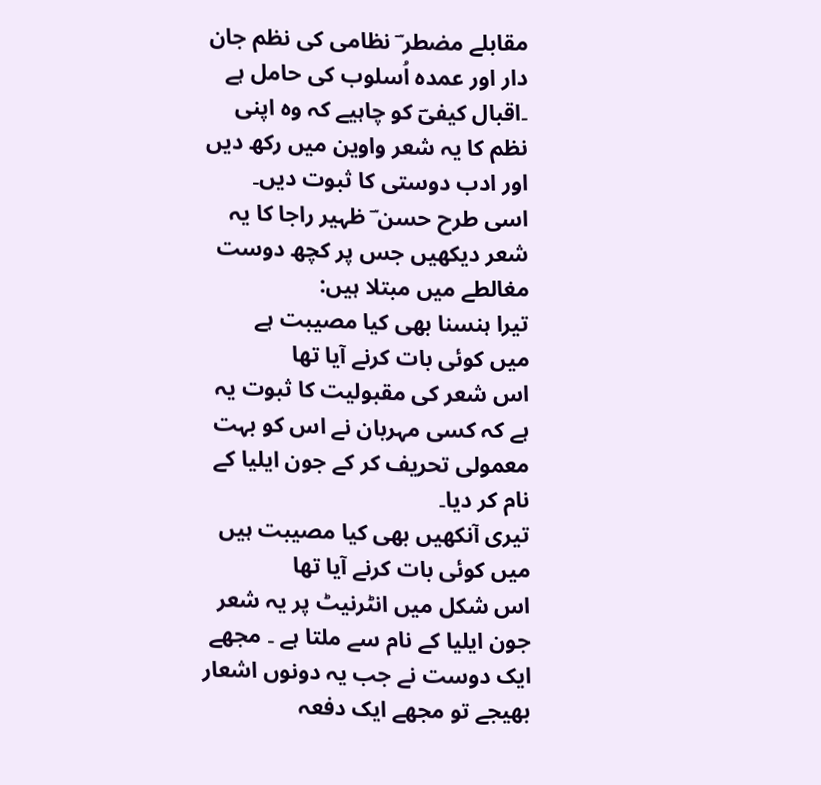مقابلے مضطر ؔ نظامی کی نظم جان دار اور عمدہ اُسلوب کی حامل ہے ۔اقبال کیفیؔ کو چاہیے کہ وہ اپنی نظم کا یہ شعر واوین میں رکھ دیں اور ادب دوستی کا ثبوت دیں۔
اسی طرح حسن ؔ ظہیر راجا کا یہ شعر دیکھیں جس پر کچھ دوست مغالطے میں مبتلا ہیں:
تیرا ہنسنا بھی کیا مصیبت ہے
میں کوئی بات کرنے آیا تھا
اس شعر کی مقبولیت کا ثبوت یہ ہے کہ کسی مہربان نے اس کو بہت معمولی تحریف کر کے جون ایلیا کے نام کر دیا۔
تیری آنکھیں بھی کیا مصیبت ہیں
میں کوئی بات کرنے آیا تھا
اس شکل میں انٹرنیٹ پر یہ شعر جون ایلیا کے نام سے ملتا ہے ۔ مجھے ایک دوست نے جب یہ دونوں اشعار بھیجے تو مجھے ایک دفعہ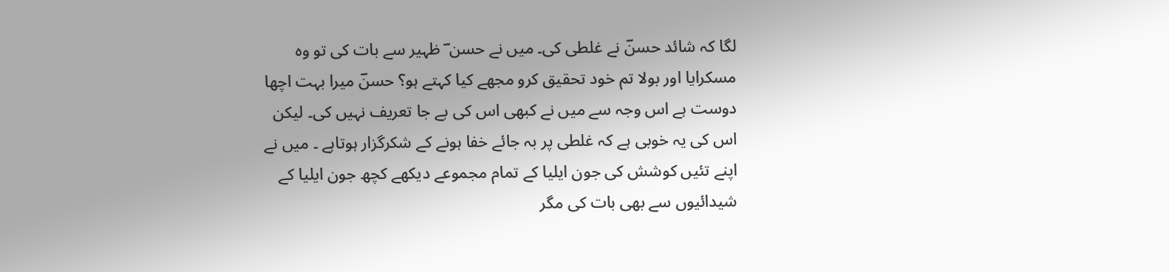لگا کہ شائد حسنؔ نے غلطی کی۔ میں نے حسن ؔ ظہیر سے بات کی تو وہ مسکرایا اور بولا تم خود تحقیق کرو مجھے کیا کہتے ہو؟ حسنؔ میرا بہت اچھا دوست ہے اس وجہ سے میں نے کبھی اس کی بے جا تعریف نہیں کی۔ لیکن اس کی یہ خوبی ہے کہ غلطی پر بہ جائے خفا ہونے کے شکرگزار ہوتاہے ۔ میں نے اپنے تئیں کوشش کی جون ایلیا کے تمام مجموعے دیکھے کچھ جون ایلیا کے شیدائیوں سے بھی بات کی مگر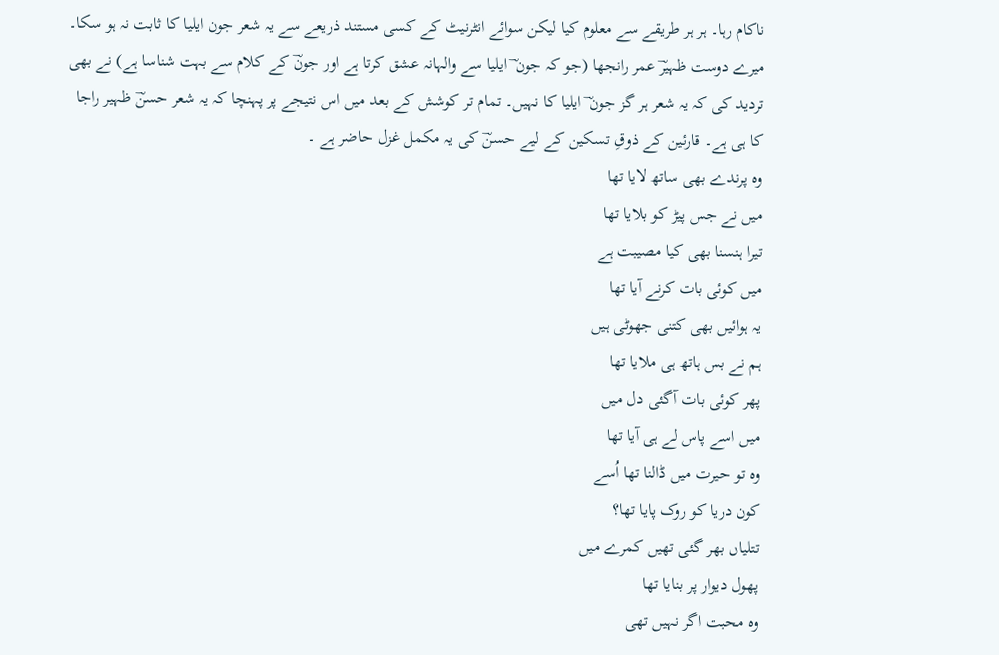ناکام رہا۔ ہر ہر طریقے سے معلوم کیا لیکن سوائے انٹرنیٹ کے کسی مستند ذریعے سے یہ شعر جون ایلیا کا ثابت نہ ہو سکا۔
میرے دوست ظہیرؔ عمر رانجھا (جو کہ جون ؔ ایلیا سے والہانہ عشق کرتا ہے اور جونؔ کے کلام سے بہت شناسا ہے) نے بھی تردید کی کہ یہ شعر ہر گز جون ؔ ایلیا کا نہیں۔ تمام تر کوشش کے بعد میں اس نتیجے پر پہنچا کہ یہ شعر حسنؔ ظہیر راجا کا ہی ہے۔ قارئین کے ذوقِ تسکین کے لیے حسنؔ کی یہ مکمل غزل حاضر ہے ۔
وہ پرندے بھی ساتھ لایا تھا
میں نے جس پیڑ کو بلایا تھا
تیرا ہنسنا بھی کیا مصیبت ہے
میں کوئی بات کرنے آیا تھا
یہ ہوائیں بھی کتنی جھوٹی ہیں
ہم نے بس ہاتھ ہی ملایا تھا
پھر کوئی بات آگئی دل میں
میں اسے پاس لے ہی آیا تھا
وہ تو حیرت میں ڈالنا تھا اُسے
کون دریا کو روک پایا تھا؟
تتلیاں بھر گئی تھیں کمرے میں
پھول دیوار پر بنایا تھا
وہ محبت اگر نہیں تھی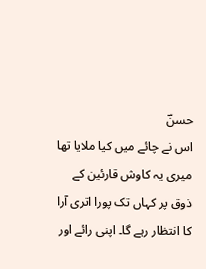حسنؔ
اس نے چائے میں کیا ملایا تھا
میری یہ کاوش قارئین کے ذوق پر کہاں تک پورا اتری آرا کا انتظار رہے گا۔ اپنی رائے اور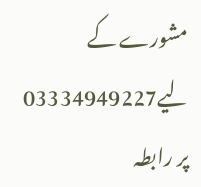مشورے کے لیے03334949227 پر رابطہ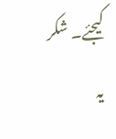کیجئے۔ شکر یہ